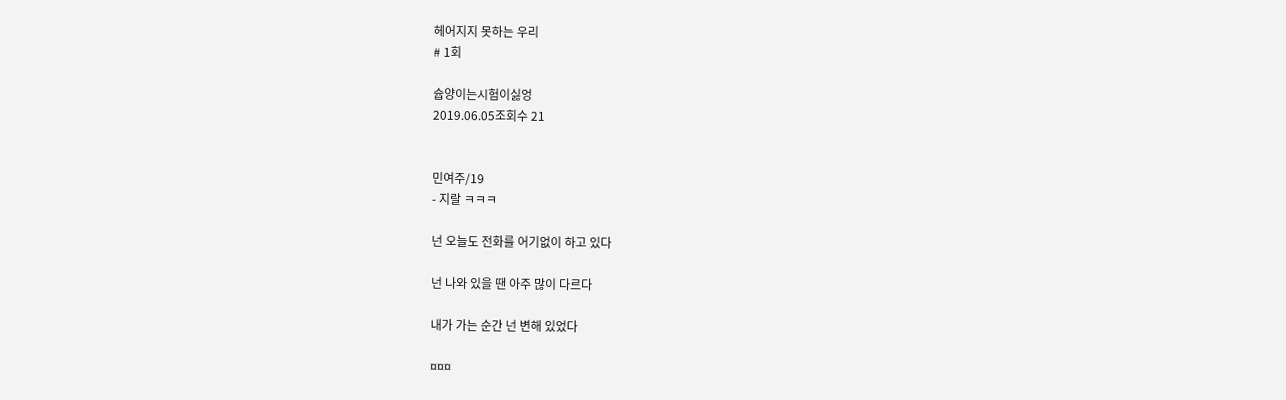헤어지지 못하는 우리
# 1회

슙양이는시험이싫엉
2019.06.05조회수 21


민여주/19
- 지랄 ㅋㅋㅋ

넌 오늘도 전화를 어기없이 하고 있다

넌 나와 있을 땐 아주 많이 다르다

내가 가는 순간 넌 변해 있었다

¤¤¤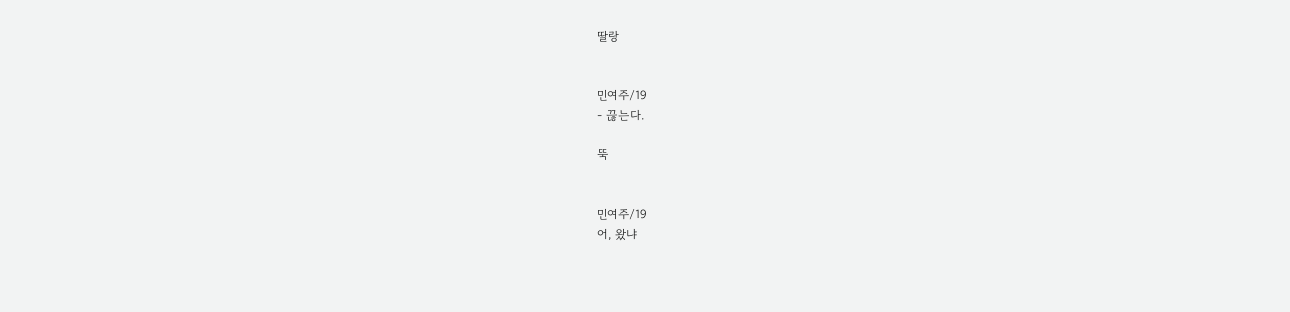딸랑


민여주/19
- 끊는다.

뚝


민여주/19
어, 왔냐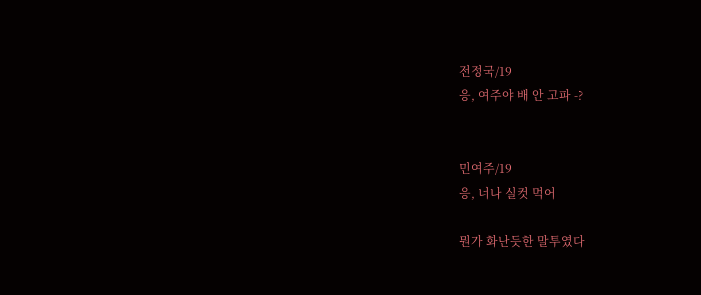전정국/19
응, 여주야 배 안 고파 -?


민여주/19
응, 너나 실컷 먹어

뭔가 화난듯한 말투였다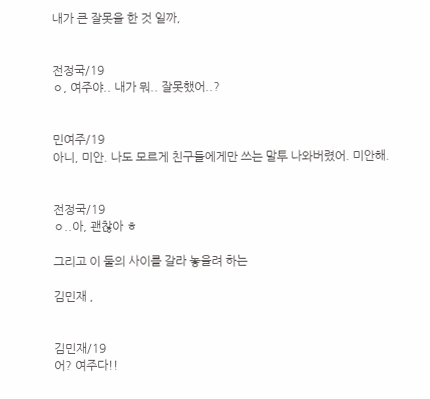내가 큰 잘못을 한 것 일까,


전정국/19
ㅇ, 여주야.. 내가 뭐.. 잘못했어..?


민여주/19
아니, 미안. 나도 모르게 친구들에게만 쓰는 말투 나와버렸어. 미안해.


전정국/19
ㅇ..아, 괜찮아 ㅎ

그리고 이 둘의 사이를 갈라 놓을려 하는

김민재 ,


김민재/19
어? 여주다!!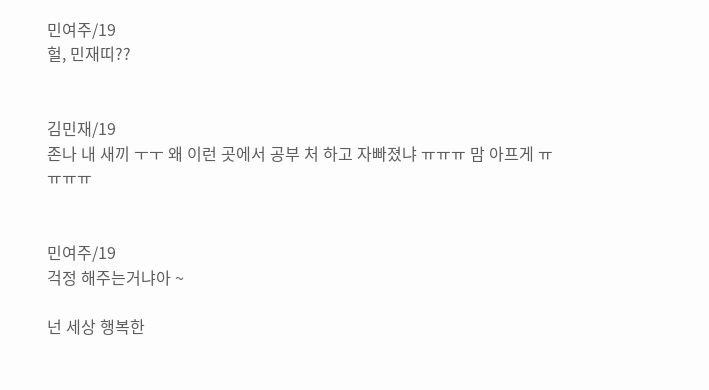민여주/19
헐, 민재띠??


김민재/19
존나 내 새끼 ㅜㅜ 왜 이런 곳에서 공부 처 하고 자빠졌냐 ㅠㅠㅠ 맘 아프게 ㅠㅠㅠㅠ


민여주/19
걱정 해주는거냐아 ~

넌 세상 행복한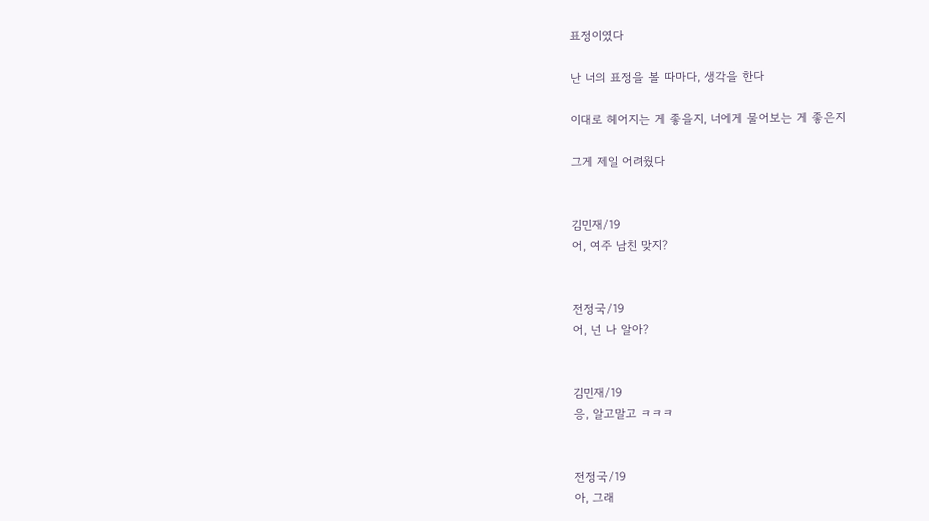표정이였다

난 너의 표정을 볼 따마다, 생각을 한다

이대로 헤어지는 게 좋을지, 너에게 물어보는 게 좋은지

그게 제일 어려웠다


김민재/19
어, 여주 남친 맞지?


전정국/19
어, 넌 나 알아?


김민재/19
응, 알고말고 ㅋㅋㅋ


전정국/19
아, 그래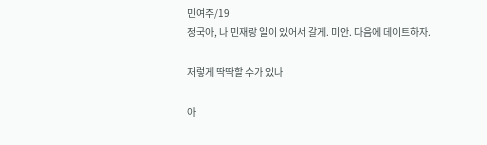민여주/19
정국아, 나 민재랑 일이 있어서 갈게. 미안. 다음에 데이트하자.

저렇게 딱딱할 수가 있나

아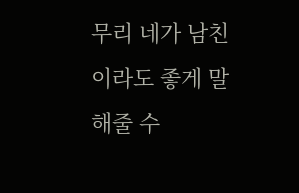무리 네가 남친이라도 좋게 말해줄 수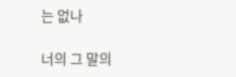는 없나

너의 그 말의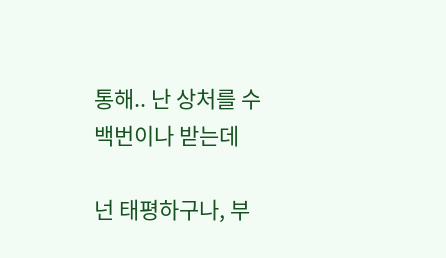통해.. 난 상처를 수백번이나 받는데

넌 태평하구나, 부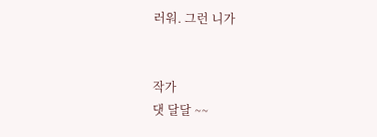러워. 그런 니가


작가
댓 달달 ~~